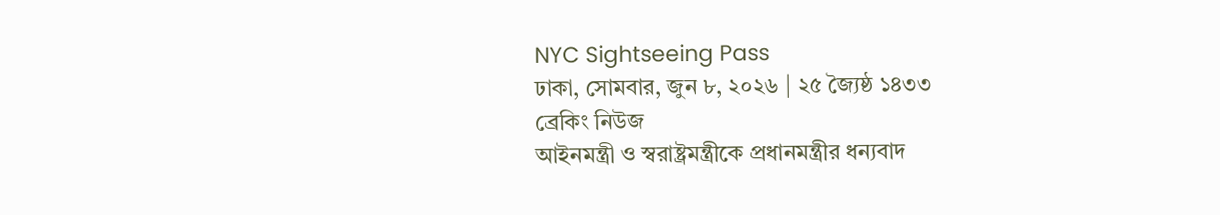NYC Sightseeing Pass
ঢাকা, সোমবার, জুন ৮, ২০২৬ | ২৫ জ্যৈষ্ঠ ১৪৩৩
ব্রেকিং নিউজ
আইনমন্ত্রী ও স্বরাষ্ট্রমন্ত্রীকে প্রধানমন্ত্রীর ধন্যবাদ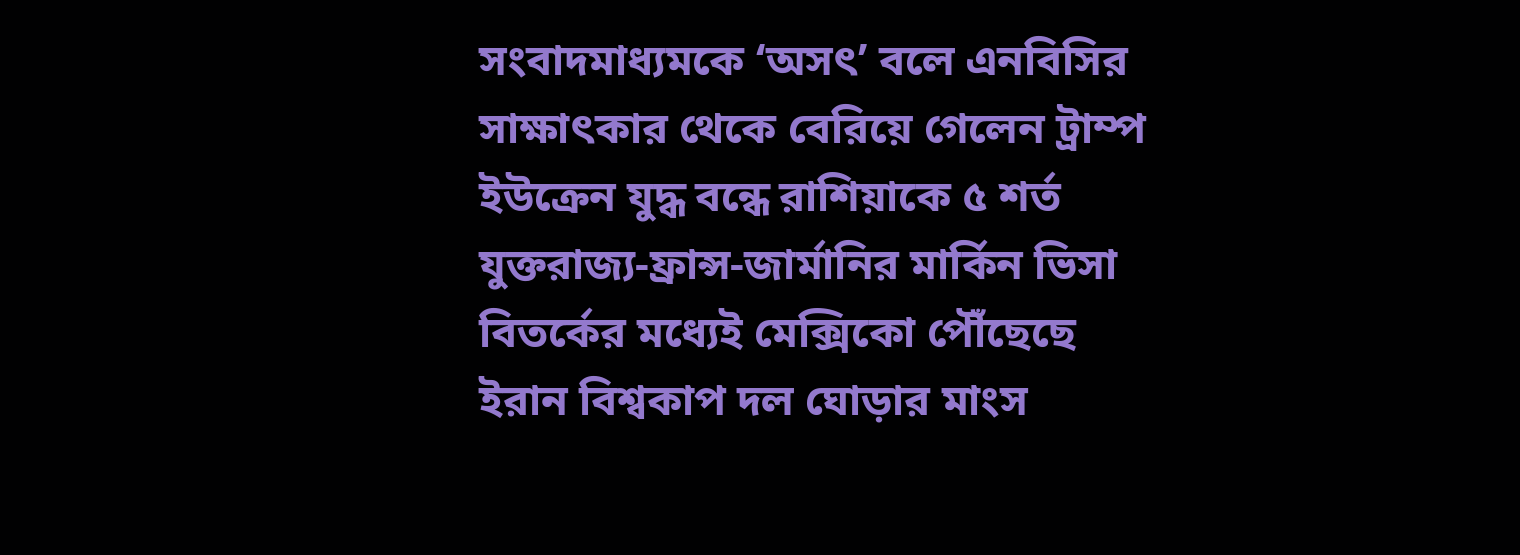সংবাদমাধ্যমকে ‘অসৎ’ বলে এনবিসির সাক্ষাৎকার থেকে বেরিয়ে গেলেন ট্রাম্প ইউক্রেন যুদ্ধ বন্ধে রাশিয়াকে ৫ শর্ত যুক্তরাজ্য-ফ্রান্স-জার্মানির মার্কিন ভিসা বিতর্কের মধ্যেই মেক্সিকো পৌঁছেছে ইরান বিশ্বকাপ দল ঘোড়ার মাংস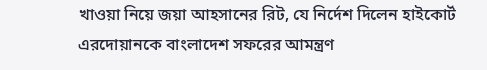খাওয়া নিয়ে জয়া আহসানের রিট, যে নির্দেশ দিলেন হাইকোর্ট এরদোয়ানকে বাংলাদেশ সফরের আমন্ত্রণ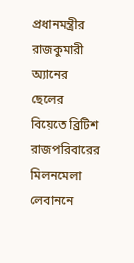প্রধানমন্ত্রীর রাজকুমারী অ্যানের ছেলের বিয়েতে ব্রিটিশ রাজপরিবারের মিলনমেলা লেবাননে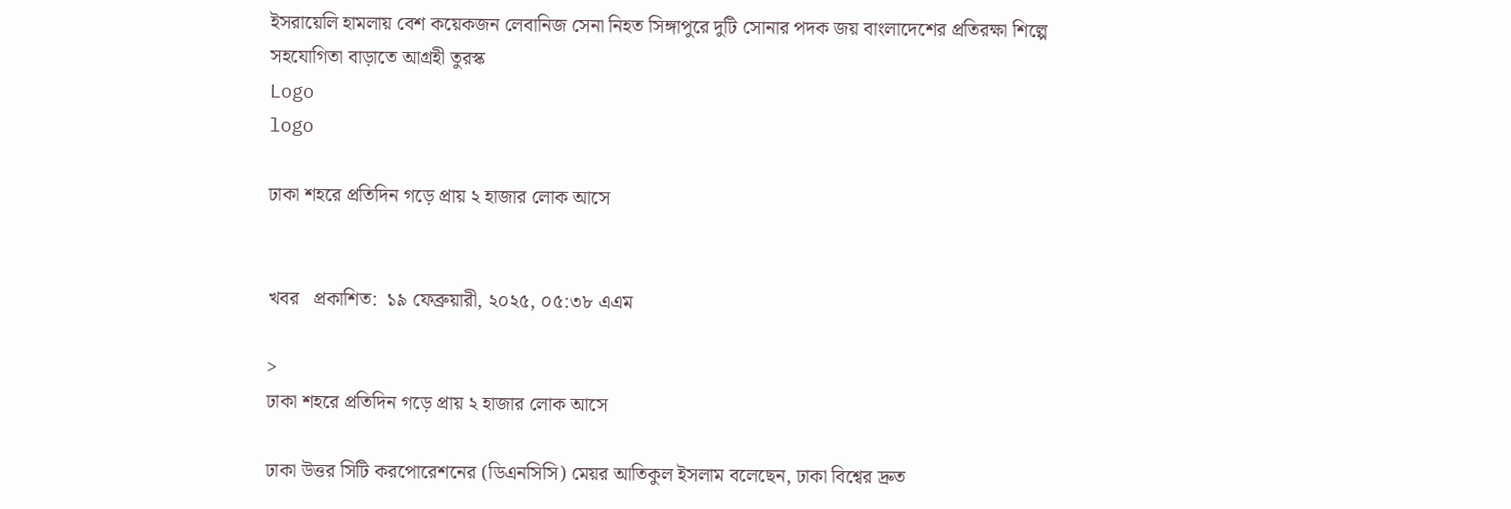ইসরায়েলি হামলায় বেশ কয়েকজন লেবানিজ সেনা নিহত সিঙ্গাপুরে দুটি সোনার পদক জয় বাংলাদেশের প্রতিরক্ষা শিল্পে সহযোগিতা বাড়াতে আগ্রহী তুরস্ক
Logo
logo

ঢাকা শহরে প্রতিদিন গড়ে প্রায় ২ হাজার লোক আসে


খবর   প্রকাশিত:  ১৯ ফেব্রুয়ারী, ২০২৫, ০৫:৩৮ এএম

>
ঢাকা শহরে প্রতিদিন গড়ে প্রায় ২ হাজার লোক আসে

ঢাকা উত্তর সিটি করপোরেশনের (ডিএনসিসি) মেয়র আতিকুল ইসলাম বলেছেন, ঢাকা বিশ্বের দ্রুত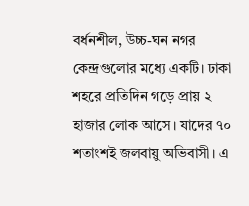বর্ধনশীল, উচ্চ-ঘন নগর কেন্দ্রগুলোর মধ্যে একটি। ঢাকা শহরে প্রতিদিন গড়ে প্রায় ২ হাজার লোক আসে। যাদের ৭০ শতাংশই জলবায়ু অভিবাসী। এ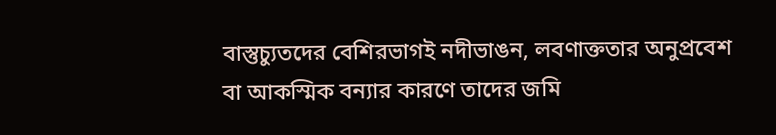বাস্তুচ্যুতদের বেশিরভাগই নদীভাঙন, লবণাক্ততার অনুপ্রবেশ বা আকস্মিক বন্যার কারণে তাদের জমি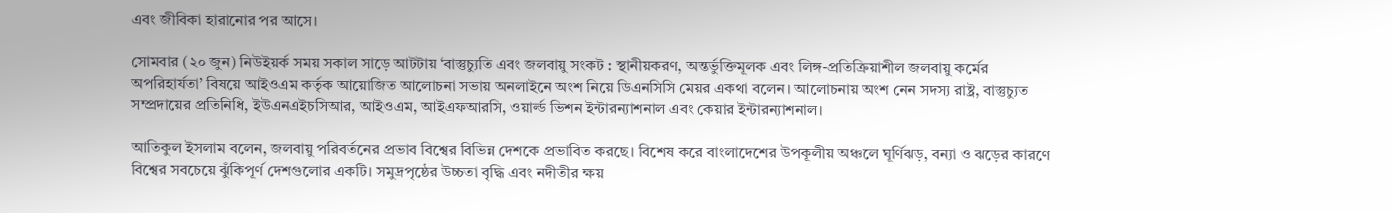এবং জীবিকা হারানোর পর আসে।

সোমবার (২০ জুন) নিউইয়র্ক সময় সকাল সাড়ে আটটায় ‘বাস্তুচ্যুতি এবং জলবায়ু সংকট : স্থানীয়করণ, অন্তর্ভুক্তিমূলক এবং লিঙ্গ-প্রতিক্রিয়াশীল জলবায়ু কর্মের অপরিহার্যতা’ বিষয়ে আইওএম কর্তৃক আয়োজিত আলোচনা সভায় অনলাইনে অংশ নিয়ে ডিএনসিসি মেয়র একথা বলেন। আলোচনায় অংশ নেন সদস্য রাষ্ট্র, বাস্তুচ্যুত সম্প্রদায়ের প্রতিনিধি, ইউএনএইচসিআর, আইওএম, আইএফআরসি, ওয়ার্ল্ড ভিশন ইন্টারন্যাশনাল এবং কেয়ার ইন্টারন্যাশনাল।

আতিকুল ইসলাম বলেন, জলবায়ু পরিবর্তনের প্রভাব বিশ্বের বিভিন্ন দেশকে প্রভাবিত করছে। বিশেষ করে বাংলাদেশের উপকূলীয় অঞ্চলে ঘূর্ণিঝড়, বন্যা ও ঝড়ের কারণে বিশ্বের সবচেয়ে ঝুঁকিপূর্ণ দেশগুলোর একটি। সমুদ্রপৃষ্ঠের উচ্চতা বৃদ্ধি এবং নদীতীর ক্ষয়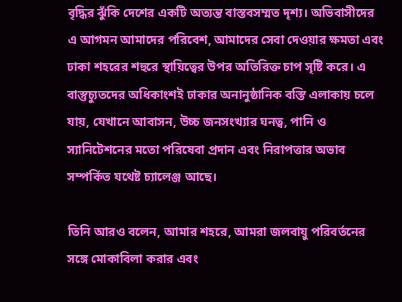বৃদ্ধির ঝুঁকি দেশের একটি অত্যন্ত বাস্তবসম্মত দৃশ্য। অভিবাসীদের এ আগমন আমাদের পরিবেশ, আমাদের সেবা দেওয়ার ক্ষমতা এবং ঢাকা শহরের শহুরে স্থায়িত্বের উপর অতিরিক্ত চাপ সৃষ্টি করে। এ বাস্তুচ্যুতদের অধিকাংশই ঢাকার অনানুষ্ঠানিক বস্তি এলাকায় চলে যায়, যেখানে আবাসন, উচ্চ জনসংখ্যার ঘনত্ব, পানি ও স্যানিটেশনের মতো পরিষেবা প্রদান এবং নিরাপত্তার অভাব সম্পর্কিত যথেষ্ট চ্যালেঞ্জ আছে।

তিনি আরও বলেন, আমার শহরে, আমরা জলবায়ু পরিবর্তনের সঙ্গে মোকাবিলা করার এবং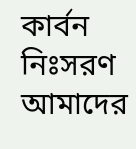কার্বন নিঃসরণ আমাদের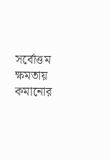সর্বোত্তম ক্ষমতায় কমানোর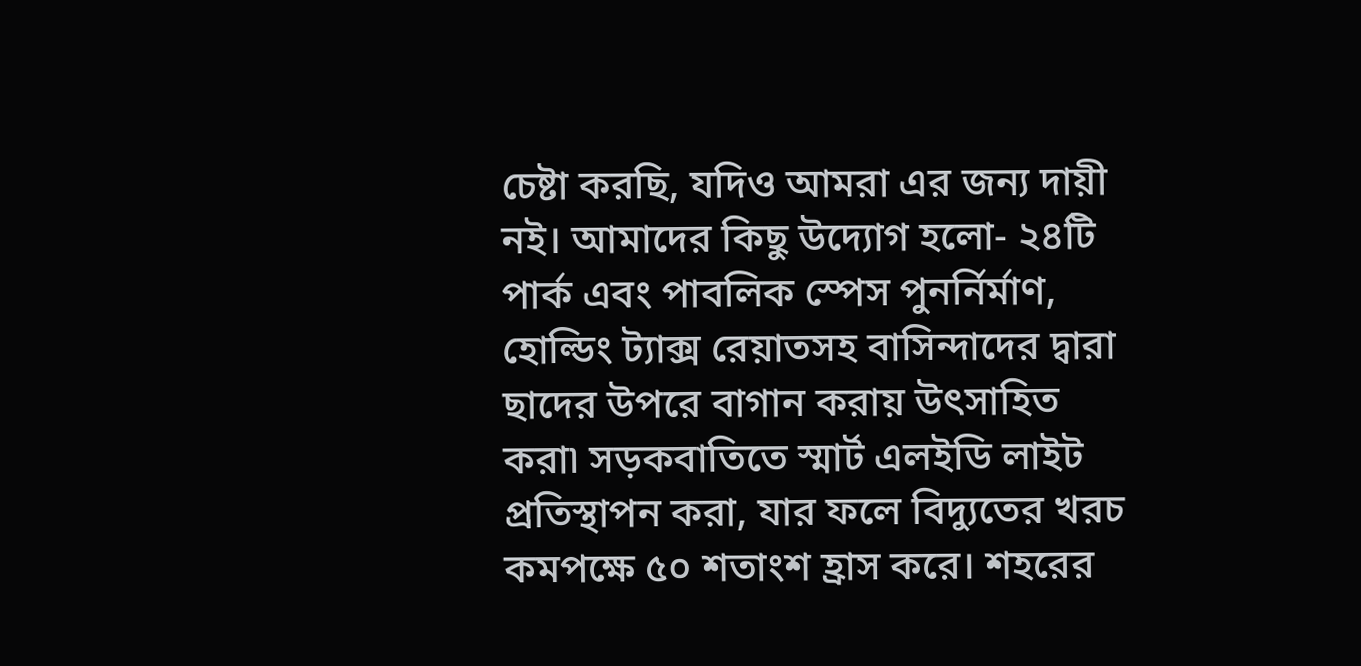চেষ্টা করছি, যদিও আমরা এর জন্য দায়ী নই। আমাদের কিছু উদ্যোগ হলো- ২৪টি পার্ক এবং পাবলিক স্পেস পুনর্নির্মাণ, হোল্ডিং ট্যাক্স রেয়াতসহ বাসিন্দাদের দ্বারা ছাদের উপরে বাগান করায় উৎসাহিত করা৷ সড়কবাতিতে স্মার্ট এলইডি লাইট প্রতিস্থাপন করা, যার ফলে বিদ্যুতের খরচ কমপক্ষে ৫০ শতাংশ হ্রাস করে। শহরের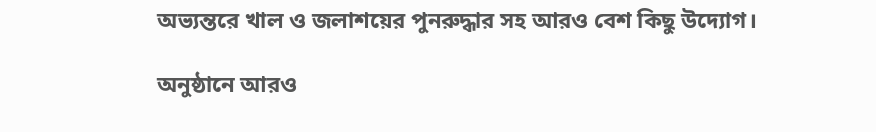অভ্যন্তরে খাল ও জলাশয়ের পুনরুদ্ধার সহ আরও বেশ কিছু উদ্যোগ।

অনুষ্ঠানে আরও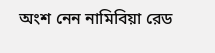অংশ নেন নামিবিয়া রেড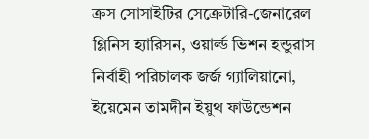ক্রস সোসাইটির সেক্রেটারি-জেনারেল গ্লিনিস হ্যারিসন, ওয়ার্ল্ড ভিশন হন্ডুরাস নির্বাহী পরিচালক জর্জ গ্যালিয়ানো, ইয়েমেন তামদীন ইয়ুথ ফাউন্ডেশন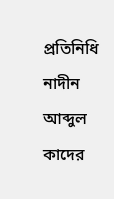প্রতিনিধি নাদীন আব্দুল কাদের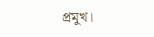প্রমুখ।